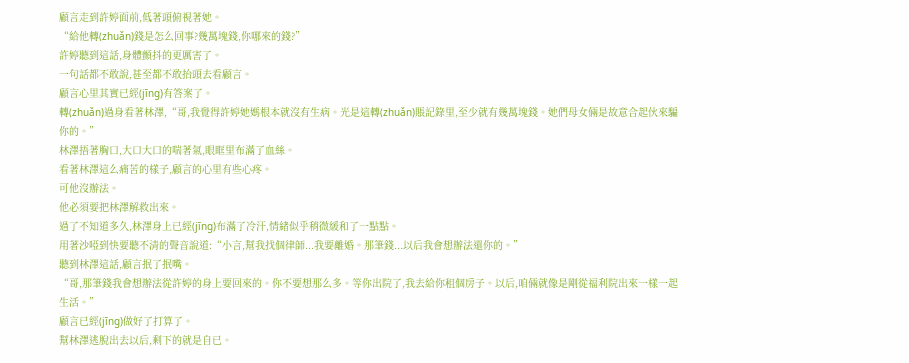顧言走到許婷面前,低著頭俯視著她。
“給他轉(zhuǎn)錢是怎么回事?幾萬塊錢,你哪來的錢?”
許婷聽到這話,身體顫抖的更厲害了。
一句話都不敢說,甚至都不敢抬頭去看顧言。
顧言心里其實已經(jīng)有答案了。
轉(zhuǎn)過身看著林澤,“哥,我覺得許婷她媽根本就沒有生病。光是這轉(zhuǎn)賬記錄里,至少就有幾萬塊錢。她們母女倆是故意合起伙來騙你的。”
林澤捂著胸口,大口大口的喘著氣,眼眶里布滿了血絲。
看著林澤這么痛苦的樣子,顧言的心里有些心疼。
可他沒辦法。
他必須要把林澤解救出來。
過了不知道多久,林澤身上已經(jīng)布滿了冷汗,情緒似乎稍微緩和了一點點。
用著沙啞到快要聽不清的聲音說道:“小言,幫我找個律師...我要離婚。那筆錢...以后我會想辦法還你的。”
聽到林澤這話,顧言抿了抿嘴。
“哥,那筆錢我會想辦法從許婷的身上要回來的。你不要想那么多。等你出院了,我去給你租個房子。以后,咱倆就像是剛從福利院出來一樣一起生活。”
顧言已經(jīng)做好了打算了。
幫林澤逃脫出去以后,剩下的就是自已。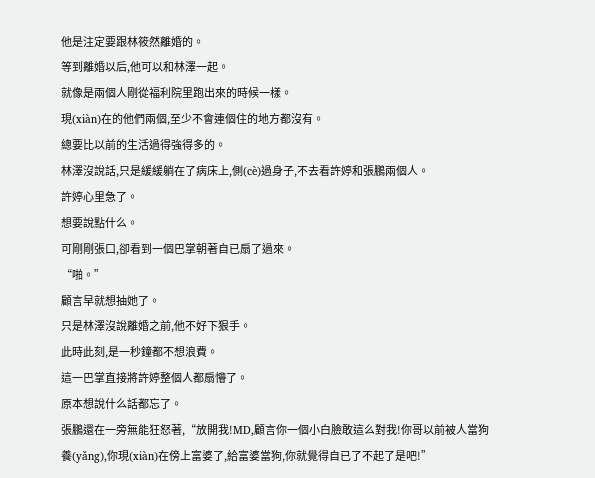他是注定要跟林筱然離婚的。
等到離婚以后,他可以和林澤一起。
就像是兩個人剛從福利院里跑出來的時候一樣。
現(xiàn)在的他們兩個,至少不會連個住的地方都沒有。
總要比以前的生活過得強得多的。
林澤沒說話,只是緩緩躺在了病床上,側(cè)過身子,不去看許婷和張鵬兩個人。
許婷心里急了。
想要說點什么。
可剛剛張口,卻看到一個巴掌朝著自已扇了過來。
“啪。”
顧言早就想抽她了。
只是林澤沒說離婚之前,他不好下狠手。
此時此刻,是一秒鐘都不想浪費。
這一巴掌直接將許婷整個人都扇懵了。
原本想說什么話都忘了。
張鵬還在一旁無能狂怒著,“放開我!MD,顧言你一個小白臉敢這么對我!你哥以前被人當狗養(yǎng),你現(xiàn)在傍上富婆了,給富婆當狗,你就覺得自已了不起了是吧!”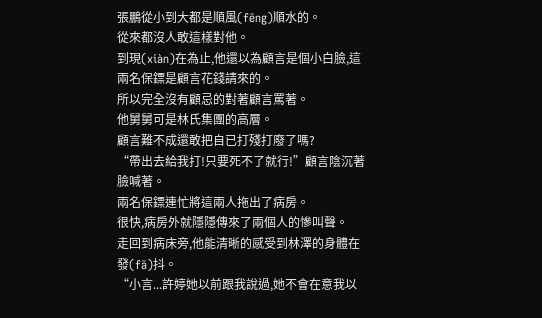張鵬從小到大都是順風(fēng)順水的。
從來都沒人敢這樣對他。
到現(xiàn)在為止,他還以為顧言是個小白臉,這兩名保鏢是顧言花錢請來的。
所以完全沒有顧忌的對著顧言罵著。
他舅舅可是林氏集團的高層。
顧言難不成還敢把自已打殘打廢了嗎?
“帶出去給我打!只要死不了就行!”顧言陰沉著臉喊著。
兩名保鏢連忙將這兩人拖出了病房。
很快,病房外就隱隱傳來了兩個人的慘叫聲。
走回到病床旁,他能清晰的感受到林澤的身體在發(fā)抖。
“小言...許婷她以前跟我說過,她不會在意我以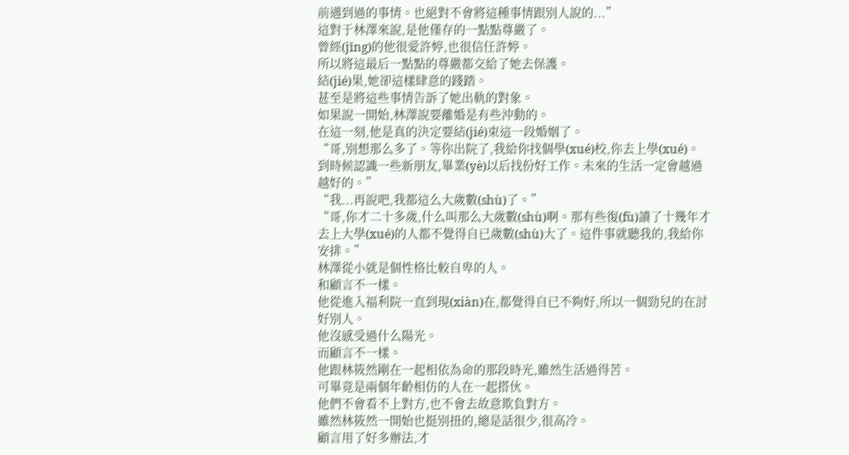前遇到過的事情。也絕對不會將這種事情跟別人說的...”
這對于林澤來說,是他僅存的一點點尊嚴了。
曾經(jīng)的他很愛許婷,也很信任許婷。
所以將這最后一點點的尊嚴都交給了她去保護。
結(jié)果,她卻這樣肆意的踐踏。
甚至是將這些事情告訴了她出軌的對象。
如果說一開始,林澤說要離婚是有些沖動的。
在這一刻,他是真的決定要結(jié)束這一段婚姻了。
“哥,別想那么多了。等你出院了,我給你找個學(xué)校,你去上學(xué)。到時候認識一些新朋友,畢業(yè)以后找份好工作。未來的生活一定會越過越好的。”
“我...再說吧,我都這么大歲數(shù)了。”
“哥,你才二十多歲,什么叫那么大歲數(shù)啊。那有些復(fù)讀了十幾年才去上大學(xué)的人都不覺得自已歲數(shù)大了。這件事就聽我的,我給你安排。”
林澤從小就是個性格比較自卑的人。
和顧言不一樣。
他從進入福利院一直到現(xiàn)在,都覺得自已不夠好,所以一個勁兒的在討好別人。
他沒感受過什么陽光。
而顧言不一樣。
他跟林筱然剛在一起相依為命的那段時光,雖然生活過得苦。
可畢竟是兩個年齡相仿的人在一起搭伙。
他們不會看不上對方,也不會去故意欺負對方。
雖然林筱然一開始也挺別扭的,總是話很少,很高冷。
顧言用了好多辦法,才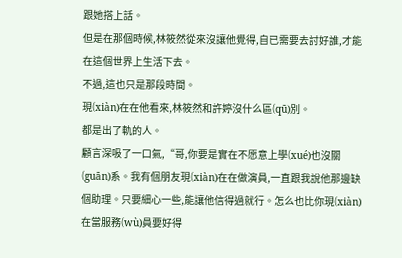跟她搭上話。
但是在那個時候,林筱然從來沒讓他覺得,自已需要去討好誰,才能在這個世界上生活下去。
不過,這也只是那段時間。
現(xiàn)在在他看來,林筱然和許婷沒什么區(qū)別。
都是出了軌的人。
顧言深吸了一口氣,“哥,你要是實在不愿意上學(xué)也沒關(guān)系。我有個朋友現(xiàn)在在做演員,一直跟我說他那邊缺個助理。只要細心一些,能讓他信得過就行。怎么也比你現(xiàn)在當服務(wù)員要好得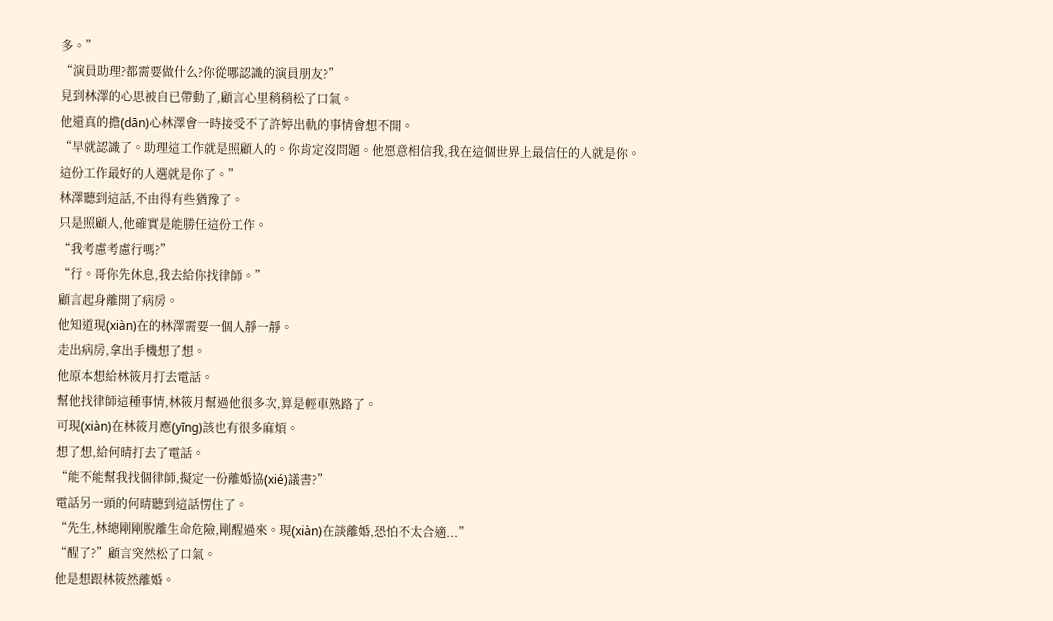多。”
“演員助理?都需要做什么?你從哪認識的演員朋友?”
見到林澤的心思被自已帶動了,顧言心里稍稍松了口氣。
他還真的擔(dān)心林澤會一時接受不了許婷出軌的事情會想不開。
“早就認識了。助理這工作就是照顧人的。你肯定沒問題。他愿意相信我,我在這個世界上最信任的人就是你。這份工作最好的人選就是你了。”
林澤聽到這話,不由得有些猶豫了。
只是照顧人,他確實是能勝任這份工作。
“我考慮考慮行嗎?”
“行。哥你先休息,我去給你找律師。”
顧言起身離開了病房。
他知道現(xiàn)在的林澤需要一個人靜一靜。
走出病房,拿出手機想了想。
他原本想給林筱月打去電話。
幫他找律師這種事情,林筱月幫過他很多次,算是輕車熟路了。
可現(xiàn)在林筱月應(yīng)該也有很多麻煩。
想了想,給何晴打去了電話。
“能不能幫我找個律師,擬定一份離婚協(xié)議書?”
電話另一頭的何晴聽到這話愣住了。
“先生,林總剛剛脫離生命危險,剛醒過來。現(xiàn)在談離婚,恐怕不太合適...”
“醒了?”顧言突然松了口氣。
他是想跟林筱然離婚。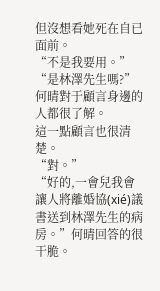但沒想看她死在自已面前。
“不是我要用。”
“是林澤先生嗎?”何晴對于顧言身邊的人都很了解。
這一點顧言也很清楚。
“對。”
“好的,一會兒我會讓人將離婚協(xié)議書送到林澤先生的病房。”何晴回答的很干脆。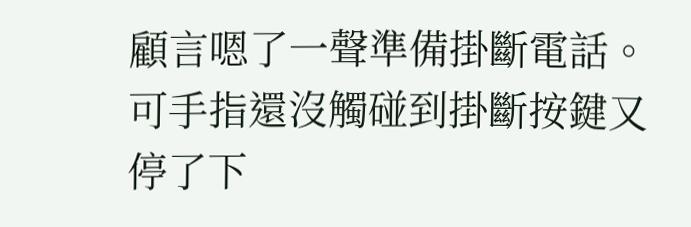顧言嗯了一聲準備掛斷電話。
可手指還沒觸碰到掛斷按鍵又停了下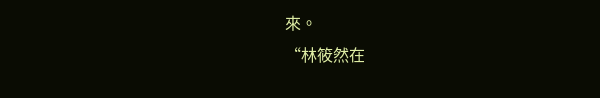來。
“林筱然在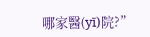哪家醫(yī)院?”